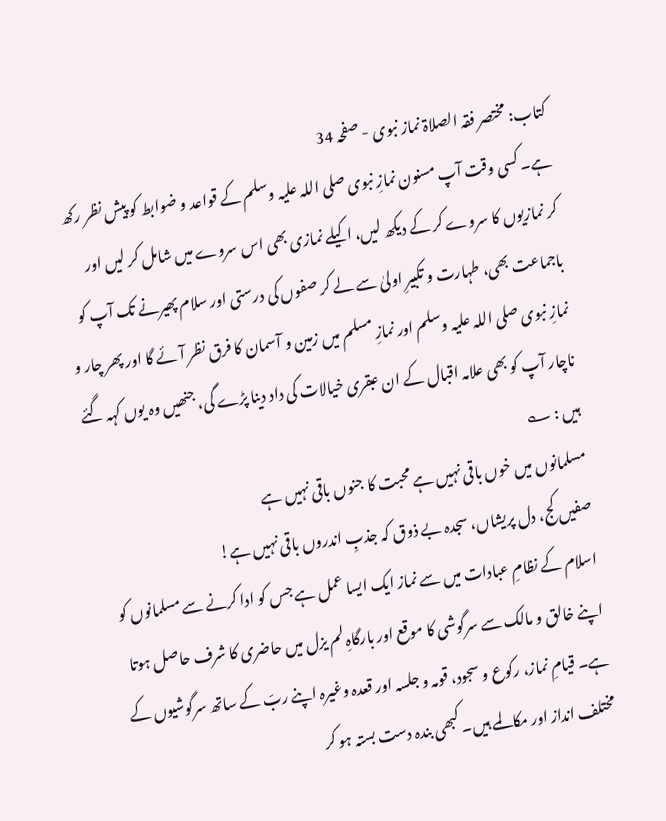کتاب: مختصر فقہ الصلاۃ نماز نبوی - صفحہ 34
ہے۔ کسی وقت آپ مسنون نمازِ نبوی صلی اللہ علیہ وسلم کے قواعد و ضوابط کو پیش نظر رکھ کر نمازیوں کا سروے کر کے دیکھ لیں، اکیلے نمازی بھی اس سروے میں شامل کر لیں اور باجماعت بھی، طہارت و تکبیرِ اولیٰ سے لے کر صفوں کی درستی اور سلام پھیرنے تک آپ کو نمازِ نبوی صلی اللہ علیہ وسلم اور نمازِ مسلم میں زمین و آسمان کا فرق نظر آئے گا اور پھر چار و ناچار آپ کو بھی علامہ اقبال کے ان عبقری خیالات کی داد دینا پڑے گی، جنھیں وہ یوں کہہ گئے ہیں : ؎
مسلمانوں میں خوں باقی نہیں ہے محبت کا جنوں باقی نہیں ہے
صفیں کج، دل پریشاں، سجدہ بے ذوق کہ جذبِ اندروں باقی نہیں ہے!
اسلام کے نظامِ عبادات میں سے نماز ایک ایسا عمل ہے جس کو ادا کرنے سے مسلمانوں کو اپنے خالق و مالک سے سرگوشی کا موقع اور بارگاہِ لم یزل میں حاضری کا شرف حاصل ہوتا ہے۔ قیامِ نماز، رکوع و سجود، قومہ و جلسہ اور قعدہ وغیرہ اپنے ربّ کے ساتھ سرگوشیوں کے مختلف انداز اور مکالمے ہیں۔ کبھی بندہ دست بستہ ہو کر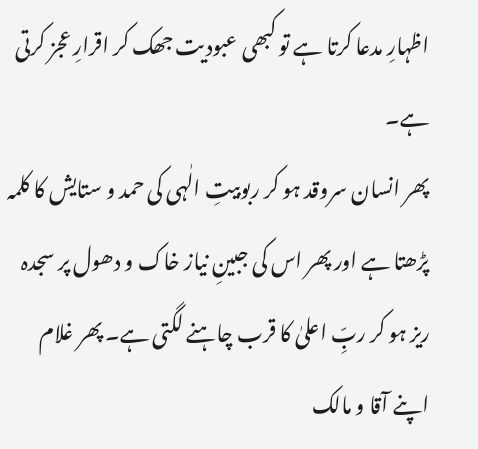اظہارِ مدعا کرتا ہے تو کبھی عبودیت جھک کر اقرارِ عجز کرتی ہے۔
پھر انسان سروقد ہو کر ربوبیتِ الٰہی کی حمد و ستایش کا کلمہ پڑھتا ہے اور پھر اس کی جبینِ نیاز خاک و دھول پر سجدہ ریز ہو کر ربِّ اعلیٰ کا قرب چاہنے لگتی ہے۔ پھر غلام اپنے آقا و مالک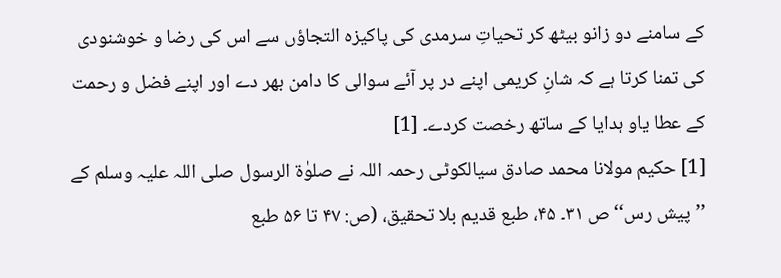کے سامنے دو زانو بیٹھ کر تحیاتِ سرمدی کی پاکیزہ التجاؤں سے اس کی رضا و خوشنودی کی تمنا کرتا ہے کہ شانِ کریمی اپنے در پر آئے سوالی کا دامن بھر دے اور اپنے فضل و رحمت کے عطا یاو ہدایا کے ساتھ رخصت کردے۔ [1]
[1] حکیم مولانا محمد صادق سیالکوٹی رحمہ اللہ نے صلوٰۃ الرسول صلی اللہ علیہ وسلم کے ’’پیش رس‘‘ ص ۳۱۔ ۴۵، طبع قدیم بلا تحقیق، (ص: ۴۷ تا ۵۶ طبع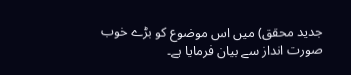جدید محقق) میں اس موضوع کو بڑے خوب صورت انداز سے بیان فرمایا ہے۔